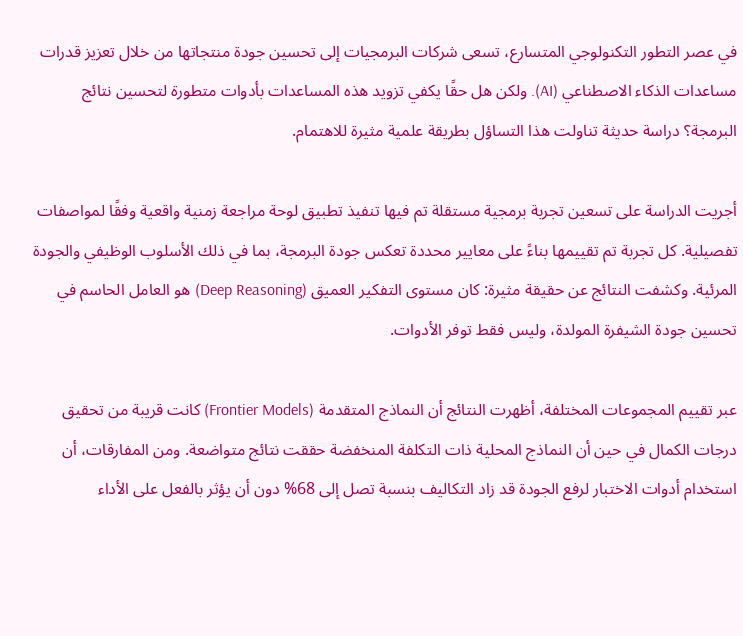في عصر التطور التكنولوجي المتسارع، تسعى شركات البرمجيات إلى تحسين جودة منتجاتها من خلال تعزيز قدرات مساعدات الذكاء الاصطناعي (AI). ولكن هل حقًا يكفي تزويد هذه المساعدات بأدوات متطورة لتحسين نتائج البرمجة؟ دراسة حديثة تناولت هذا التساؤل بطريقة علمية مثيرة للاهتمام.

أجريت الدراسة على تسعين تجربة برمجية مستقلة تم فيها تنفيذ تطبيق لوحة مراجعة زمنية واقعية وفقًا لمواصفات تفصيلية. كل تجربة تم تقييمها بناءً على معايير محددة تعكس جودة البرمجة، بما في ذلك الأسلوب الوظيفي والجودة المرئية. وكشفت النتائج عن حقيقة مثيرة: كان مستوى التفكير العميق (Deep Reasoning) هو العامل الحاسم في تحسين جودة الشيفرة المولدة، وليس فقط توفر الأدوات.

عبر تقييم المجموعات المختلفة، أظهرت النتائج أن النماذج المتقدمة (Frontier Models) كانت قريبة من تحقيق درجات الكمال في حين أن النماذج المحلية ذات التكلفة المنخفضة حققت نتائج متواضعة. ومن المفارقات، أن استخدام أدوات الاختبار لرفع الجودة قد زاد التكاليف بنسبة تصل إلى 68% دون أن يؤثر بالفعل على الأداء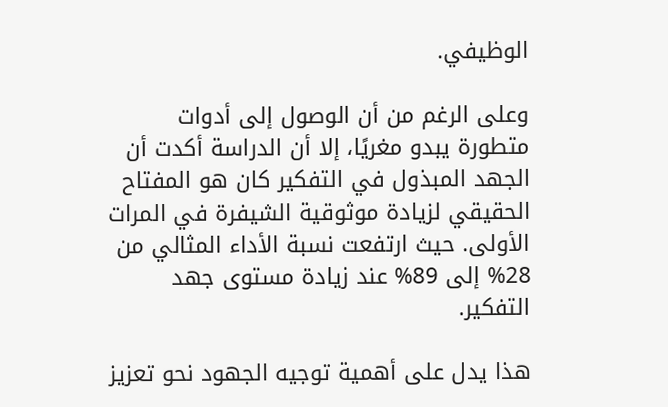الوظيفي.

وعلى الرغم من أن الوصول إلى أدوات متطورة يبدو مغريًا، إلا أن الدراسة أكدت أن الجهد المبذول في التفكير كان هو المفتاح الحقيقي لزيادة موثوقية الشيفرة في المرات الأولى. حيث ارتفعت نسبة الأداء المثالي من 28% إلى 89% عند زيادة مستوى جهد التفكير.

هذا يدل على أهمية توجيه الجهود نحو تعزيز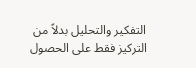التفكير والتحليل بدلاً من التركيز فقط على الحصول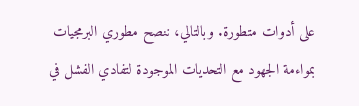على أدوات متطورة. وبالتالي، ننصح مطوري البرمجيات بمواءمة الجهود مع التحديات الموجودة لتفادي الفشل في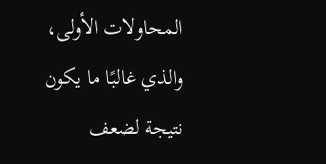المحاولات الأولى، والذي غالبًا ما يكون نتيجة لضعف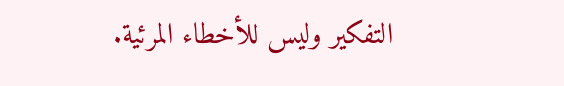التفكير وليس للأخطاء المرئية.